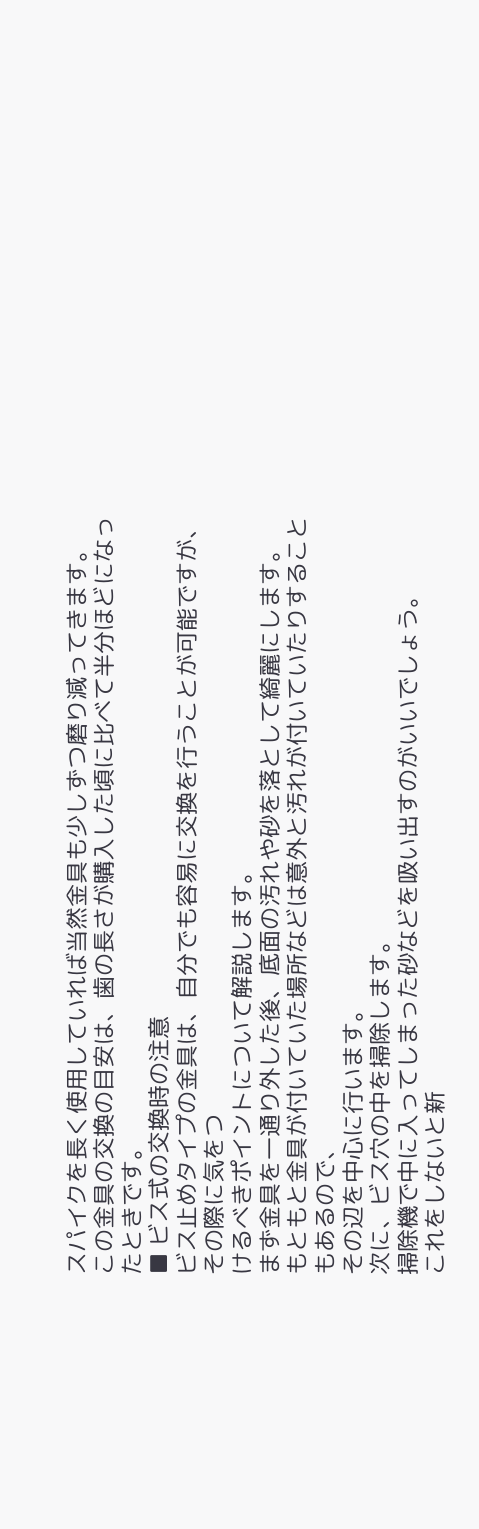スパイクを長く使用していれば当然金具も少しずつ磨り減ってきます。
この金具の交換の目安は、歯の長さが購入した頃に比べて半分ほどになったときです。
■ ビス式の交換時の注意
ビス止めタイプの金具は、自分でも容易に交換を行うことが可能ですが、その際に気をつ
けるべきポイントについて解説します。
まず金具を一通り外した後、底面の汚れや砂を落として綺麗にします。
もともと金具が付いていた場所などは意外と汚れが付いていたりすることもあるので、
その辺を中心に行います。
次に、ビス穴の中を掃除します。
掃除機で中に入ってしまった砂などを吸い出すのがいいでしょう。
これをしないと新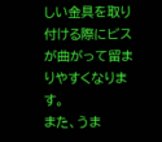しい金具を取り付ける際にビスが曲がって留まりやすくなります。
また、うま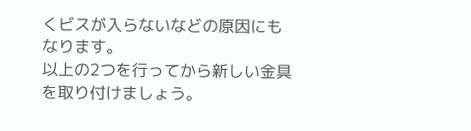くビスが入らないなどの原因にもなります。
以上の2つを行ってから新しい金具を取り付けましょう。